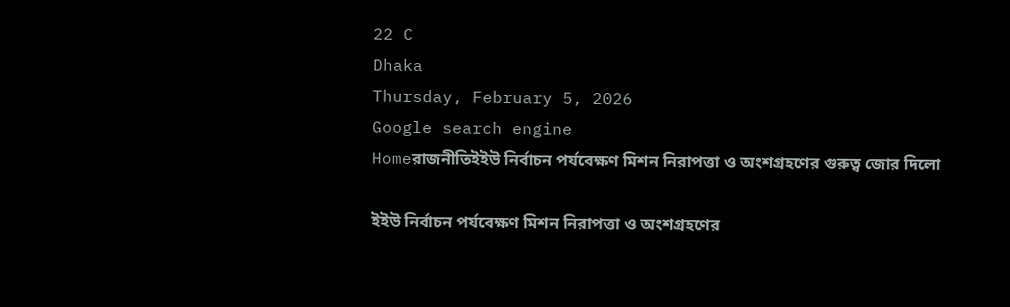22 C
Dhaka
Thursday, February 5, 2026
Google search engine
Homeরাজনীতিইইউ নির্বাচন পর্যবেক্ষণ মিশন নিরাপত্তা ও অংশগ্রহণের গুরুত্ব জোর দিলো

ইইউ নির্বাচন পর্যবেক্ষণ মিশন নিরাপত্তা ও অংশগ্রহণের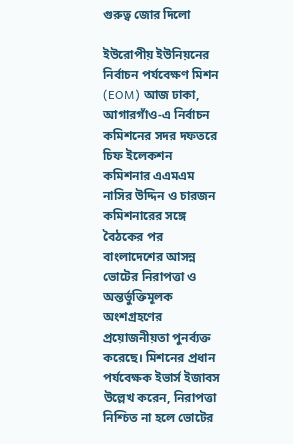গুরুত্ব জোর দিলো

ইউরোপীয় ইউনিয়নের নির্বাচন পর্যবেক্ষণ মিশন (EOM) আজ ঢাকা, আগারগাঁও-এ নির্বাচন কমিশনের সদর দফতরে চিফ ইলেকশন কমিশনার এএমএম নাসির উদ্দিন ও চারজন কমিশনারের সঙ্গে বৈঠকের পর বাংলাদেশের আসন্ন ভোটের নিরাপত্তা ও অন্তর্ভুক্তিমূলক অংশগ্রহণের প্রয়োজনীয়তা পুনর্ব্যক্ত করেছে। মিশনের প্রধান পর্যবেক্ষক ইভার্স ইজাবস উল্লেখ করেন, নিরাপত্তা নিশ্চিত না হলে ভোটের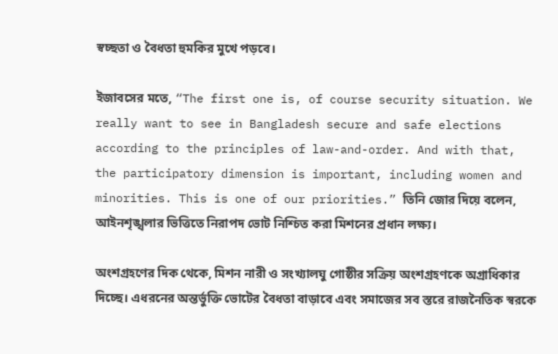স্বচ্ছতা ও বৈধতা হুমকির মুখে পড়বে।

ইজাবসের মতে, “The first one is, of course security situation. We really want to see in Bangladesh secure and safe elections according to the principles of law-and-order. And with that, the participatory dimension is important, including women and minorities. This is one of our priorities.” তিনি জোর দিয়ে বলেন, আইনশৃঙ্খলার ভিত্তিতে নিরাপদ ভোট নিশ্চিত করা মিশনের প্রধান লক্ষ্য।

অংশগ্রহণের দিক থেকে, মিশন নারী ও সংখ্যালঘু গোষ্ঠীর সক্রিয় অংশগ্রহণকে অগ্রাধিকার দিচ্ছে। এধরনের অন্তর্ভুক্তি ভোটের বৈধতা বাড়াবে এবং সমাজের সব স্তরে রাজনৈতিক স্বরকে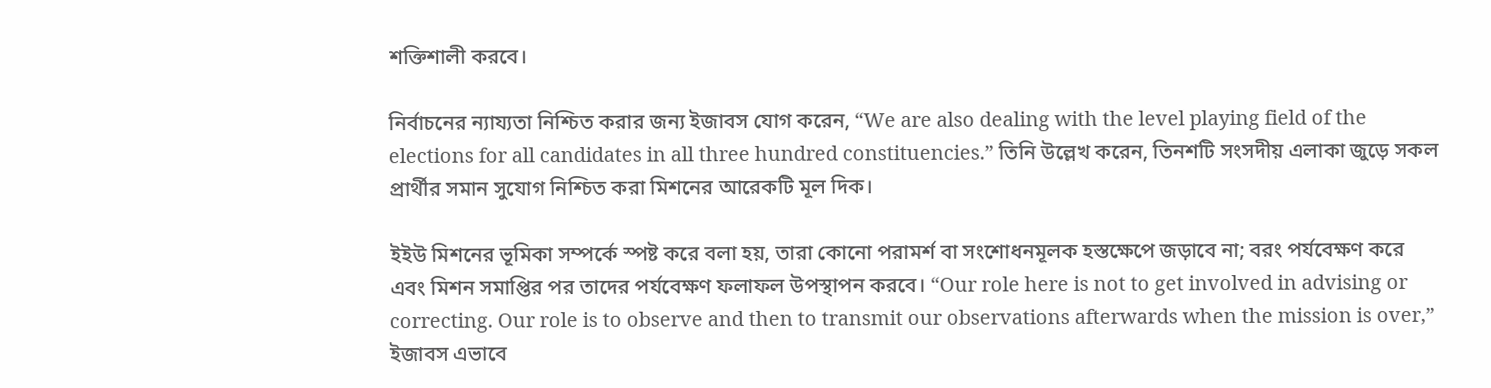শক্তিশালী করবে।

নির্বাচনের ন্যায্যতা নিশ্চিত করার জন্য ইজাবস যোগ করেন, “We are also dealing with the level playing field of the elections for all candidates in all three hundred constituencies.” তিনি উল্লেখ করেন, তিনশটি সংসদীয় এলাকা জুড়ে সকল প্রার্থীর সমান সুযোগ নিশ্চিত করা মিশনের আরেকটি মূল দিক।

ইইউ মিশনের ভূমিকা সম্পর্কে স্পষ্ট করে বলা হয়, তারা কোনো পরামর্শ বা সংশোধনমূলক হস্তক্ষেপে জড়াবে না; বরং পর্যবেক্ষণ করে এবং মিশন সমাপ্তির পর তাদের পর্যবেক্ষণ ফলাফল উপস্থাপন করবে। “Our role here is not to get involved in advising or correcting. Our role is to observe and then to transmit our observations afterwards when the mission is over,” ইজাবস এভাবে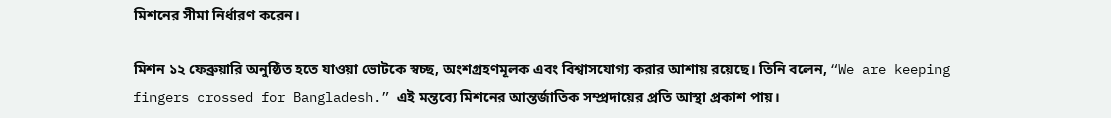মিশনের সীমা নির্ধারণ করেন।

মিশন ১২ ফেব্রুয়ারি অনুষ্ঠিত হতে যাওয়া ভোটকে স্বচ্ছ, অংশগ্রহণমূলক এবং বিশ্বাসযোগ্য করার আশায় রয়েছে। তিনি বলেন, “We are keeping fingers crossed for Bangladesh.” এই মন্তব্যে মিশনের আন্তর্জাতিক সম্প্রদায়ের প্রতি আস্থা প্রকাশ পায়।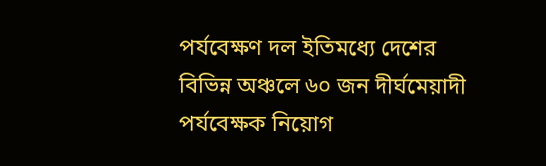পর্যবেক্ষণ দল ইতিমধ্যে দেশের বিভিন্ন অঞ্চলে ৬০ জন দীর্ঘমেয়াদী পর্যবেক্ষক নিয়োগ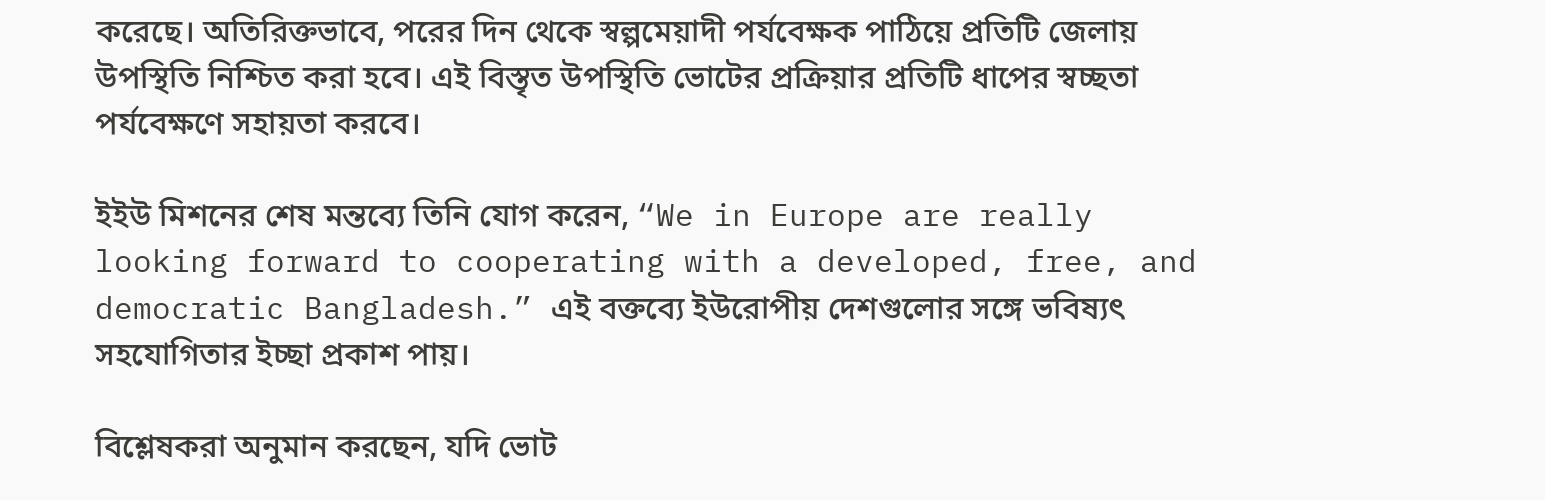করেছে। অতিরিক্তভাবে, পরের দিন থেকে স্বল্পমেয়াদী পর্যবেক্ষক পাঠিয়ে প্রতিটি জেলায় উপস্থিতি নিশ্চিত করা হবে। এই বিস্তৃত উপস্থিতি ভোটের প্রক্রিয়ার প্রতিটি ধাপের স্বচ্ছতা পর্যবেক্ষণে সহায়তা করবে।

ইইউ মিশনের শেষ মন্তব্যে তিনি যোগ করেন, “We in Europe are really looking forward to cooperating with a developed, free, and democratic Bangladesh.” এই বক্তব্যে ইউরোপীয় দেশগুলোর সঙ্গে ভবিষ্যৎ সহযোগিতার ইচ্ছা প্রকাশ পায়।

বিশ্লেষকরা অনুমান করছেন, যদি ভোট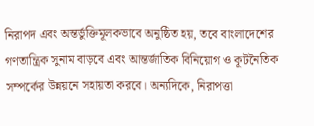নিরাপদ এবং অন্তর্ভুক্তিমূলকভাবে অনুষ্ঠিত হয়, তবে বাংলাদেশের গণতান্ত্রিক সুনাম বাড়বে এবং আন্তর্জাতিক বিনিয়োগ ও কূটনৈতিক সম্পর্কের উন্নয়নে সহায়তা করবে। অন্যদিকে, নিরাপত্তা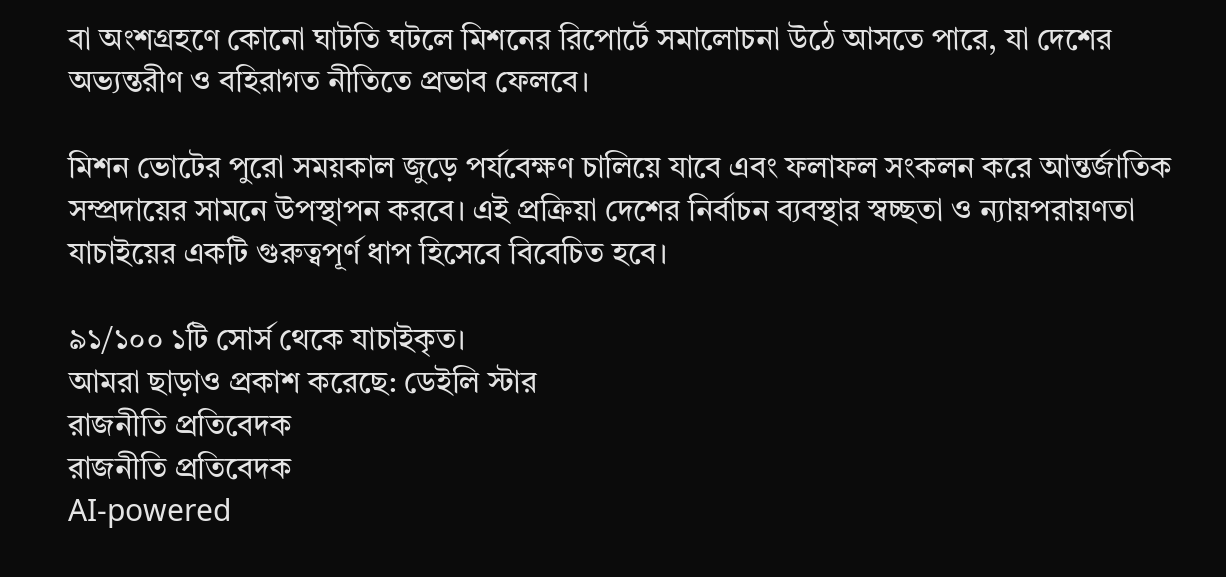বা অংশগ্রহণে কোনো ঘাটতি ঘটলে মিশনের রিপোর্টে সমালোচনা উঠে আসতে পারে, যা দেশের অভ্যন্তরীণ ও বহিরাগত নীতিতে প্রভাব ফেলবে।

মিশন ভোটের পুরো সময়কাল জুড়ে পর্যবেক্ষণ চালিয়ে যাবে এবং ফলাফল সংকলন করে আন্তর্জাতিক সম্প্রদায়ের সামনে উপস্থাপন করবে। এই প্রক্রিয়া দেশের নির্বাচন ব্যবস্থার স্বচ্ছতা ও ন্যায়পরায়ণতা যাচাইয়ের একটি গুরুত্বপূর্ণ ধাপ হিসেবে বিবেচিত হবে।

৯১/১০০ ১টি সোর্স থেকে যাচাইকৃত।
আমরা ছাড়াও প্রকাশ করেছে: ডেইলি স্টার
রাজনীতি প্রতিবেদক
রাজনীতি প্রতিবেদক
AI-powered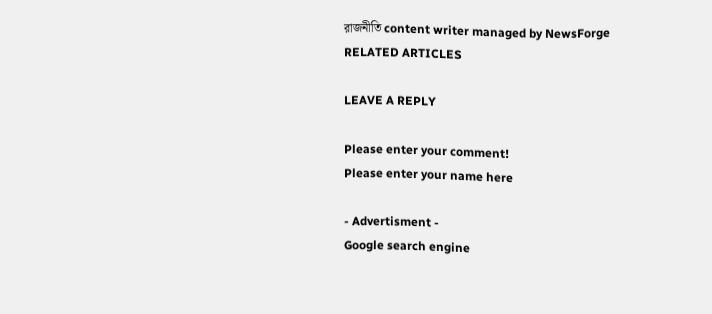রাজনীতি content writer managed by NewsForge
RELATED ARTICLES

LEAVE A REPLY

Please enter your comment!
Please enter your name here

- Advertisment -
Google search engine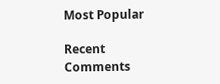Most Popular

Recent Comments